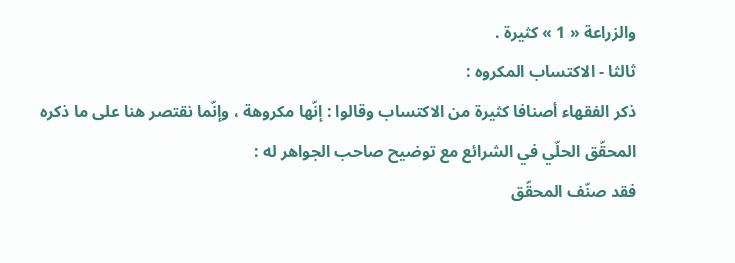والزراعة « 1 » كثيرة .
ثالثا - الاكتساب المكروه :
ذكر الفقهاء أصنافا كثيرة من الاكتساب وقالوا : إنّها مكروهة ، وإنّما نقتصر هنا على ما ذكره المحقّق الحلّي في الشرائع مع توضيح صاحب الجواهر له :
فقد صنّف المحقّق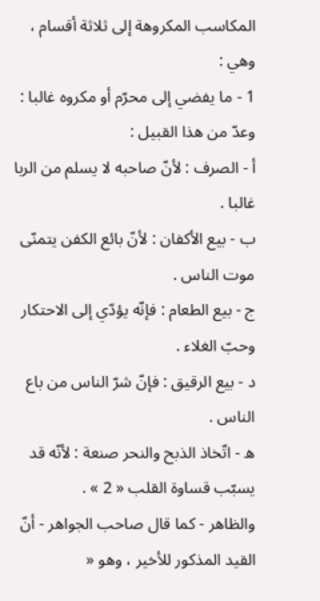المكاسب المكروهة إلى ثلاثة أقسام ، وهي :
1 - ما يفضي إلى محرّم أو مكروه غالبا :
وعدّ من هذا القبيل :
أ - الصرف : لأنّ صاحبه لا يسلم من الربا غالبا .
ب - بيع الأكفان : لأنّ بائع الكفن يتمنّى موت الناس .
ج - بيع الطعام : فإنّه يؤدّي إلى الاحتكار وحبّ الغلاء .
د - بيع الرقيق : فإنّ شرّ الناس من باع الناس .
ه - اتّخاذ الذبح والنحر صنعة : لأنّه قد يسبّب قساوة القلب « 2 » .
والظاهر - كما قال صاحب الجواهر - أنّ القيد المذكور للأخير ، وهو «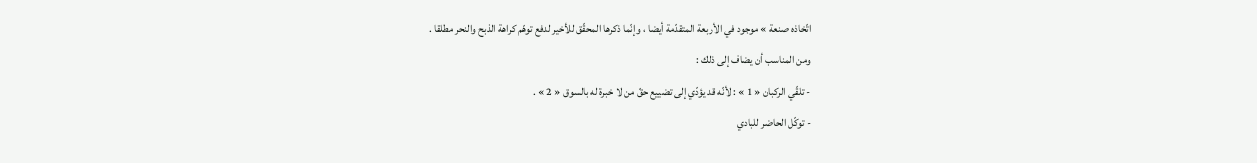اتّخاذه صنعة » موجود في الأربعة المتقدّمة أيضا ، وإنّما ذكرها المحقّق للأخير لدفع توهّم كراهة الذبح والنحر مطلقا .
ومن المناسب أن يضاف إلى ذلك :
- تلقّي الركبان « 1 » : لأنّه قد يؤدّي إلى تضييع حقّ من لا خبرة له بالسوق « 2 » .
- توكّل الحاضر للبادي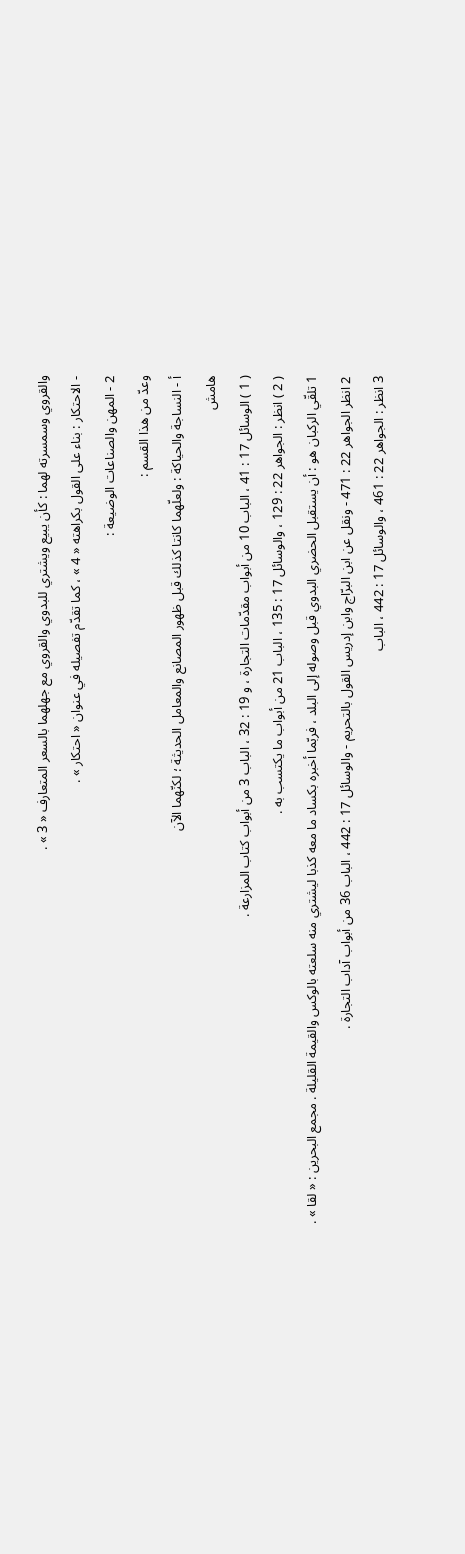والقروي وسمسرته لهما : كأن يبيع ويشتري للبدوي والقروي مع جهلهما بالسعر المتعارف « 3 » .
- الاحتكار : بناء على القول بكراهته « 4 » ، كما تقدّم تفصيله في عنوان « احتكار » .
2 - المهن والصناعات الوضيعة :
وعدّ من هذا القسم :
أ - النساجة والحياكة : ولعلّهما كانتا كذلك قبل ظهور المصانع والمعامل الحديثة ؛ لكنّهما الآن
هامش
( 1 ) الوسائل 17 : 41 ، الباب 10 من أبواب مقدّمات التجارة ، و 19 : 32 ، الباب 3 من أبواب كتاب المزارعة .
( 2 ) انظر : الجواهر 22 : 129 ، والوسائل 17 : 135 ، الباب 21 من أبواب ما يكتسب به .
1 تلقّي الركبان هو : أن يستقبل الحضري البدوي قبل وصوله إلى البلد ، فربّما أخبره بكساد ما معه كذبا ليشتري منه سلعته بالوكس والقيمة القليلة . مجمع البحرين : « لقا » .
2 انظر الجواهر 22 : 471 - ونقل عن ابن البرّاج وابن إدريس القول بالتحريم - والوسائل 17 : 442 ، الباب 36 من أبواب آداب التجارة .
3 انظر : الجواهر 22 : 461 ، والوسائل 17 : 442 ، الباب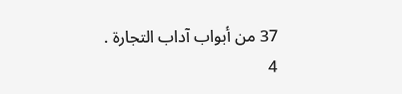37 من أبواب آداب التجارة .
4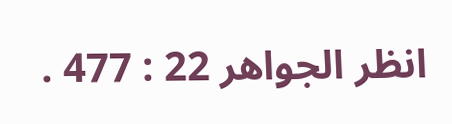انظر الجواهر 22 : 477 .